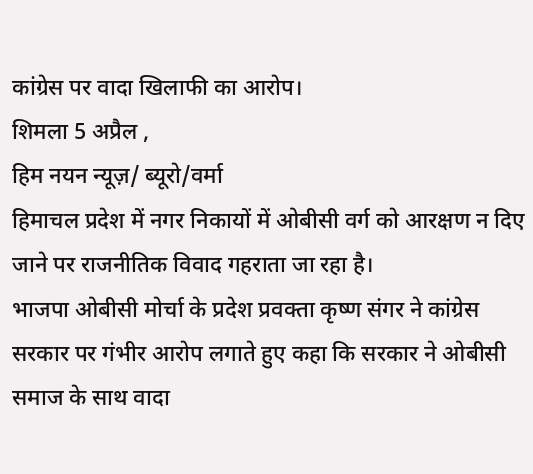कांग्रेस पर वादा खिलाफी का आरोप।
शिमला 5 अप्रैल ,
हिम नयन न्यूज़/ ब्यूरो/वर्मा
हिमाचल प्रदेश में नगर निकायों में ओबीसी वर्ग को आरक्षण न दिए जाने पर राजनीतिक विवाद गहराता जा रहा है।
भाजपा ओबीसी मोर्चा के प्रदेश प्रवक्ता कृष्ण संगर ने कांग्रेस सरकार पर गंभीर आरोप लगाते हुए कहा कि सरकार ने ओबीसी समाज के साथ वादा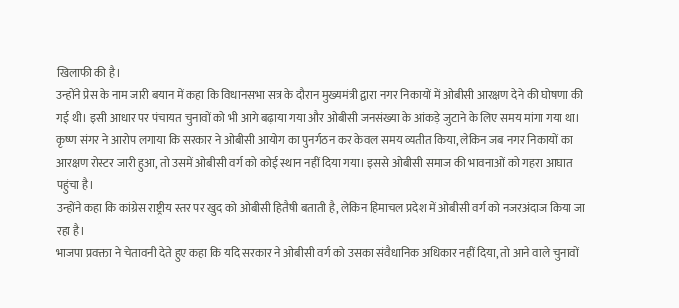खिलाफी की है।
उन्होंने प्रेस के नाम जारी बयान में कहा कि विधानसभा सत्र के दौरान मुख्यमंत्री द्वारा नगर निकायों में ओबीसी आरक्षण देने की घोषणा की गई थी। इसी आधार पर पंचायत चुनावों को भी आगे बढ़ाया गया और ओबीसी जनसंख्या के आंकड़े जुटाने के लिए समय मांगा गया था।
कृष्ण संगर ने आरोप लगाया कि सरकार ने ओबीसी आयोग का पुनर्गठन कर केवल समय व्यतीत किया, लेकिन जब नगर निकायों का आरक्षण रोस्टर जारी हुआ, तो उसमें ओबीसी वर्ग को कोई स्थान नहीं दिया गया। इससे ओबीसी समाज की भावनाओं को गहरा आघात पहुंचा है।
उन्होंने कहा कि कांग्रेस राष्ट्रीय स्तर पर खुद को ओबीसी हितैषी बताती है, लेकिन हिमाचल प्रदेश में ओबीसी वर्ग को नजरअंदाज किया जा रहा है।
भाजपा प्रवक्ता ने चेतावनी देते हुए कहा कि यदि सरकार ने ओबीसी वर्ग को उसका संवैधानिक अधिकार नहीं दिया, तो आने वाले चुनावों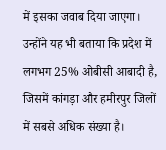में इसका जवाब दिया जाएगा।
उन्होंने यह भी बताया कि प्रदेश में लगभग 25% ओबीसी आबादी है, जिसमें कांगड़ा और हमीरपुर जिलों में सबसे अधिक संख्या है।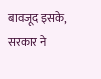बावजूद इसके, सरकार ने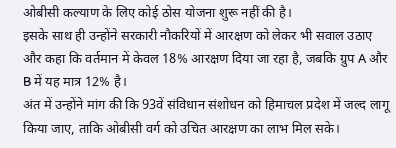ओबीसी कल्याण के लिए कोई ठोस योजना शुरू नहीं की है।
इसके साथ ही उन्होंने सरकारी नौकरियों में आरक्षण को लेकर भी सवाल उठाए और कहा कि वर्तमान में केवल 18% आरक्षण दिया जा रहा है, जबकि ग्रुप A और B में यह मात्र 12% है।
अंत में उन्होंने मांग की कि 93वें संविधान संशोधन को हिमाचल प्रदेश में जल्द लागू किया जाए, ताकि ओबीसी वर्ग को उचित आरक्षण का लाभ मिल सके।